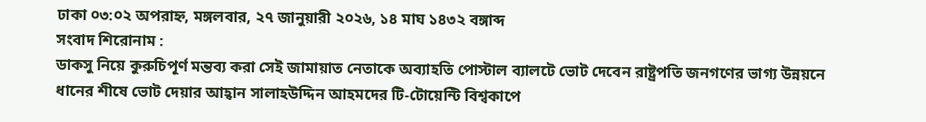ঢাকা ০৩:০২ অপরাহ্ন, মঙ্গলবার, ২৭ জানুয়ারী ২০২৬, ১৪ মাঘ ১৪৩২ বঙ্গাব্দ
সংবাদ শিরোনাম :
ডাকসু নিয়ে কুরুচিপূর্ণ মন্তব্য করা সেই জামায়াত নেতাকে অব্যাহতি পোস্টাল ব্যালটে ভোট দেবেন রাষ্ট্রপতি জনগণের ভাগ্য উন্নয়নে ধানের শীষে ভোট দেয়ার আহ্বান সালাহউদ্দিন আহমদের টি-টোয়েন্টি বিশ্বকাপে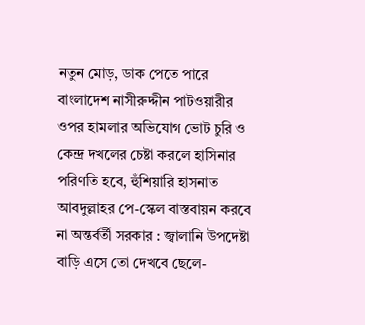নতুন মোড়, ডাক পেতে পারে বাংলাদেশ নাসীরুদ্দীন পাটওয়ারীর ওপর হামলার অভিযোগ ভোট চুরি ও কেন্দ্র দখলের চেষ্টা করলে হাসিনার পরিণতি হবে, হুঁশিয়ারি হাসনাত আবদুল্লাহর পে-স্কেল বাস্তবায়ন করবে না অন্তর্বর্তী সরকার : জ্বালানি উপদেষ্টা বাড়ি এসে তো দেখবে ছেলে-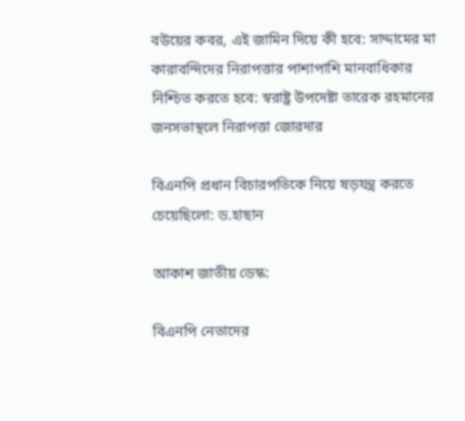বউয়ের কবর, এই জামিন দিয়ে কী হবে: সাদ্দামের মা কারাবন্দিদের নিরাপত্তার পাশাপাশি মানবাধিকার নিশ্চিত করতে হবে: স্বরাষ্ট্র উপদেষ্টা তারেক রহমানের জনসভাস্থলে নিরাপত্তা জোরদার

বিএনপি প্রধান বিচারপতিকে নিয়ে ষড়যন্ত্র করতে চেয়েছিলো: ড.হাছান

আকাশ জাতীয় ডেস্ক:

বিএনপি নেতাদের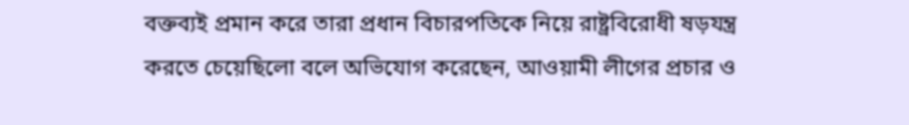বক্তব্যই প্রমান করে তারা প্রধান বিচারপতিকে নিয়ে রাষ্ট্রবিরোধী ষড়যন্ত্র করতে চেয়েছিলো বলে অভিযোগ করেছেন, আওয়ামী লীগের প্রচার ও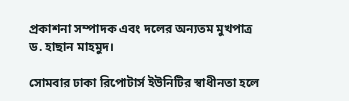প্রকাশনা সম্পাদক এবং দলের অন্যতম মুখপাত্র ড. হাছান মাহমুদ।

সোমবার ঢাকা রিপোটার্স ইউনিটির স্বাধীনতা হলে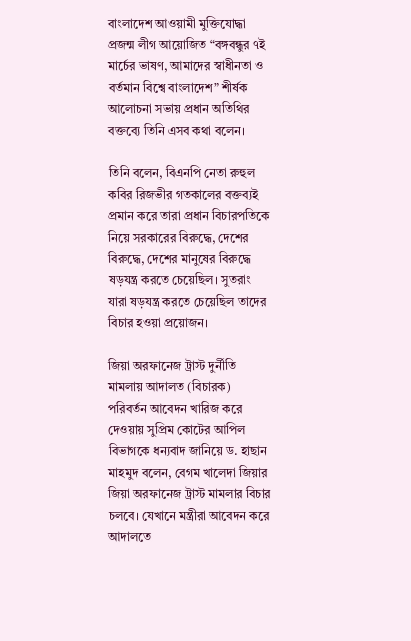বাংলাদেশ আওয়ামী মুক্তিযোদ্ধা প্রজন্ম লীগ আয়োজিত “বঙ্গবন্ধুর ৭ই মার্চের ভাষণ, আমাদের স্বাধীনতা ও বর্তমান বিশ্বে বাংলাদেশ” শীর্ষক আলোচনা সভায় প্রধান অতিথির বক্তব্যে তিনি এসব কথা বলেন।

তিনি বলেন, বিএনপি নেতা রুহুল কবির রিজভীর গতকালের বক্তব্যই প্রমান করে তারা প্রধান বিচারপতিকে নিয়ে সরকারের বিরুদ্ধে, দেশের বিরুদ্ধে, দেশের মানুষের বিরুদ্ধে ষড়যন্ত্র করতে চেয়েছিল। সুতরাং যারা ষড়যন্ত্র করতে চেয়েছিল তাদের বিচার হওয়া প্রয়োজন।

জিয়া অরফানেজ ট্রাস্ট দুর্নীতি মামলায় আদালত (বিচারক) পরিবর্তন আবেদন খারিজ করে দেওয়ায় সুপ্রিম কোটের আপিল বিভাগকে ধন্যবাদ জানিয়ে ড. হাছান মাহমুদ বলেন, বেগম খালেদা জিয়ার জিয়া অরফানেজ ট্রাস্ট মামলার বিচার চলবে। যেখানে মন্ত্রীরা আবেদন করে আদালতে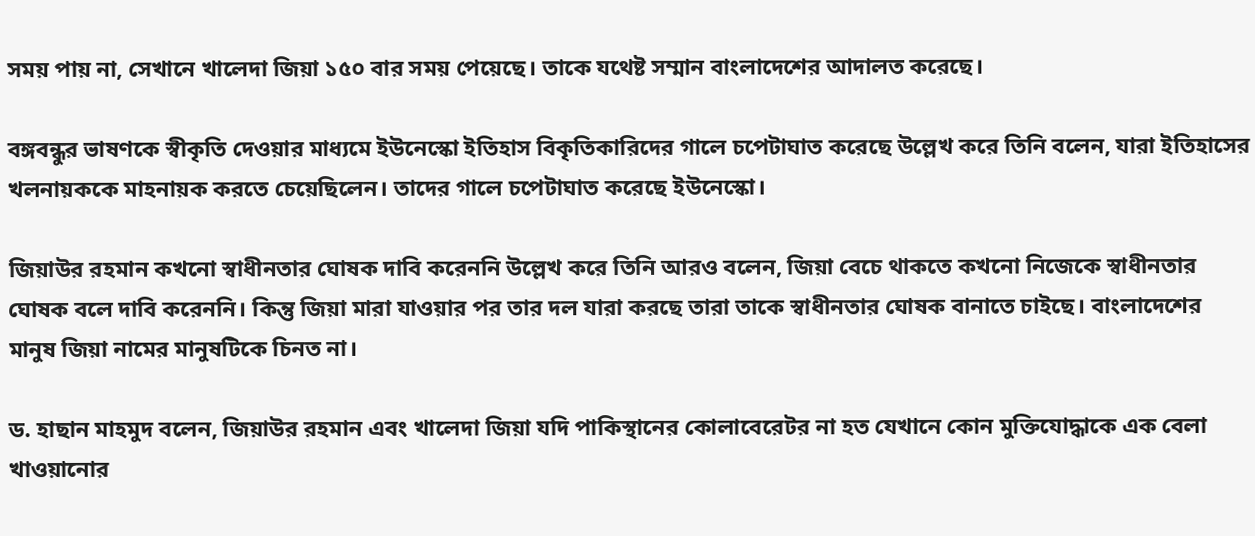সময় পায় না, সেখানে খালেদা জিয়া ১৫০ বার সময় পেয়েছে। তাকে যথেষ্ট সম্মান বাংলাদেশের আদালত করেছে।

বঙ্গবন্ধুর ভাষণকে স্বীকৃতি দেওয়ার মাধ্যমে ইউনেস্কো ইতিহাস বিকৃতিকারিদের গালে চপেটাঘাত করেছে উল্লেখ করে তিনি বলেন, যারা ইতিহাসের খলনায়ককে মাহনায়ক করতে চেয়েছিলেন। তাদের গালে চপেটাঘাত করেছে ইউনেস্কো।

জিয়াউর রহমান কখনো স্বাধীনতার ঘোষক দাবি করেননি উল্লেখ করে তিনি আরও বলেন, জিয়া বেচে থাকতে কখনো নিজেকে স্বাধীনতার ঘোষক বলে দাবি করেননি। কিন্তু জিয়া মারা যাওয়ার পর তার দল যারা করছে তারা তাকে স্বাধীনতার ঘোষক বানাতে চাইছে। বাংলাদেশের মানুষ জিয়া নামের মানুষটিকে চিনত না।

ড. হাছান মাহমুদ বলেন, জিয়াউর রহমান এবং খালেদা জিয়া যদি পাকিস্থানের কোলাবেরেটর না হত যেখানে কোন মুক্তিযোদ্ধাকে এক বেলা খাওয়ানোর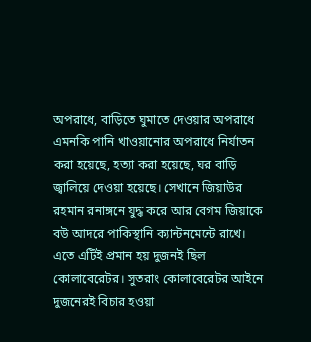অপরাধে, বাড়িতে ঘুমাতে দেওয়ার অপরাধে এমনকি পানি খাওয়ানোর অপরাধে নির্যাতন করা হয়েছে, হত্যা করা হয়েছে, ঘর বাড়ি জ্বালিয়ে দেওয়া হয়েছে। সেখানে জিয়াউর রহমান রনাঙ্গনে যুদ্ধ করে আর বেগম জিয়াকে বউ আদরে পাকিস্থানি ক্যান্টনমেন্টে রাখে। এতে এটিই প্রমান হয় দুজনই ছিল কোলাবেরেটর। সুতরাং কোলাবেরেটর আইনে দুজনেরই বিচার হওয়া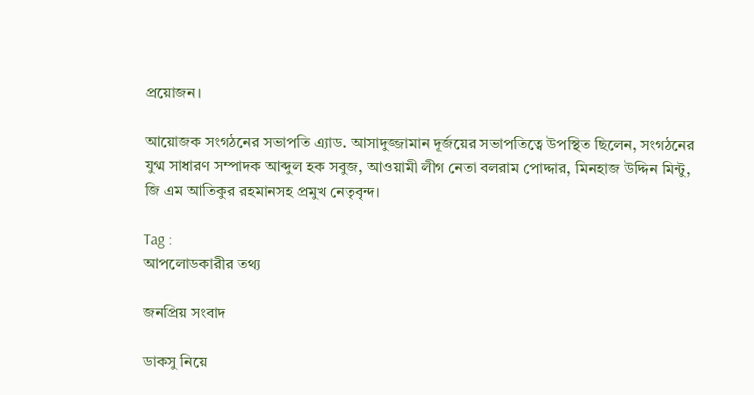প্রয়োজন।

আয়োজক সংগঠনের সভাপতি এ্যাড. আসাদুজ্জামান দূর্জয়ের সভাপতিত্বে উপস্থিত ছিলেন, সংগঠনের যুগ্ম সাধারণ সম্পাদক আব্দুল হক সবুজ, আওয়ামী লীগ নেতা বলরাম পোদ্দার, মিনহাজ উদ্দিন মিন্টু, জি এম আতিকুর রহমানসহ প্রমুখ নেতৃবৃন্দ।

Tag :
আপলোডকারীর তথ্য

জনপ্রিয় সংবাদ

ডাকসু নিয়ে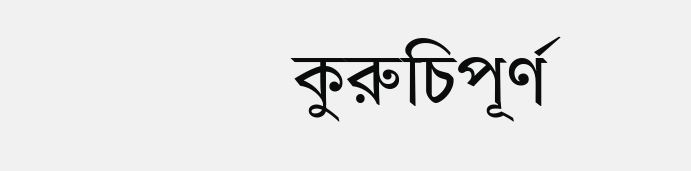কুরুচিপূর্ণ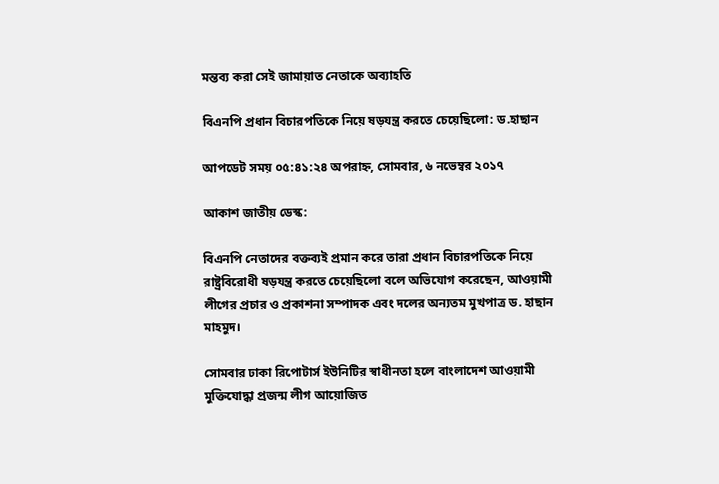মন্তব্য করা সেই জামায়াত নেতাকে অব্যাহতি

বিএনপি প্রধান বিচারপতিকে নিয়ে ষড়যন্ত্র করতে চেয়েছিলো: ড.হাছান

আপডেট সময় ০৫:৪১:২৪ অপরাহ্ন, সোমবার, ৬ নভেম্বর ২০১৭

আকাশ জাতীয় ডেস্ক:

বিএনপি নেতাদের বক্তব্যই প্রমান করে তারা প্রধান বিচারপতিকে নিয়ে রাষ্ট্রবিরোধী ষড়যন্ত্র করতে চেয়েছিলো বলে অভিযোগ করেছেন, আওয়ামী লীগের প্রচার ও প্রকাশনা সম্পাদক এবং দলের অন্যতম মুখপাত্র ড. হাছান মাহমুদ।

সোমবার ঢাকা রিপোটার্স ইউনিটির স্বাধীনতা হলে বাংলাদেশ আওয়ামী মুক্তিযোদ্ধা প্রজন্ম লীগ আয়োজিত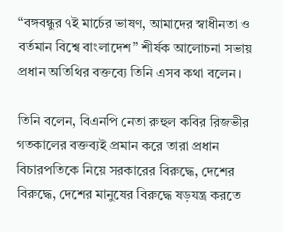“বঙ্গবন্ধুর ৭ই মার্চের ভাষণ, আমাদের স্বাধীনতা ও বর্তমান বিশ্বে বাংলাদেশ” শীর্ষক আলোচনা সভায় প্রধান অতিথির বক্তব্যে তিনি এসব কথা বলেন।

তিনি বলেন, বিএনপি নেতা রুহুল কবির রিজভীর গতকালের বক্তব্যই প্রমান করে তারা প্রধান বিচারপতিকে নিয়ে সরকারের বিরুদ্ধে, দেশের বিরুদ্ধে, দেশের মানুষের বিরুদ্ধে ষড়যন্ত্র করতে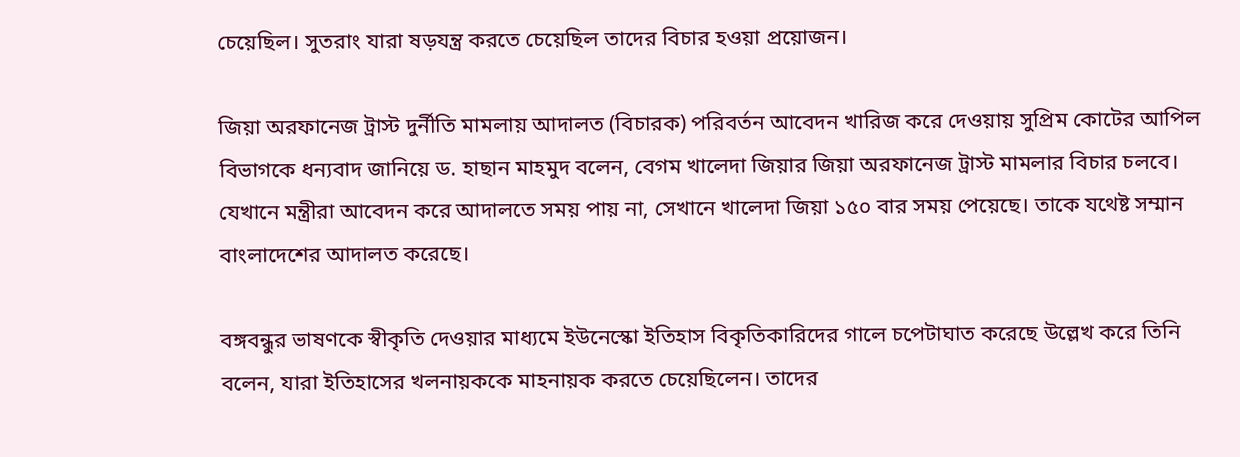চেয়েছিল। সুতরাং যারা ষড়যন্ত্র করতে চেয়েছিল তাদের বিচার হওয়া প্রয়োজন।

জিয়া অরফানেজ ট্রাস্ট দুর্নীতি মামলায় আদালত (বিচারক) পরিবর্তন আবেদন খারিজ করে দেওয়ায় সুপ্রিম কোটের আপিল বিভাগকে ধন্যবাদ জানিয়ে ড. হাছান মাহমুদ বলেন, বেগম খালেদা জিয়ার জিয়া অরফানেজ ট্রাস্ট মামলার বিচার চলবে। যেখানে মন্ত্রীরা আবেদন করে আদালতে সময় পায় না, সেখানে খালেদা জিয়া ১৫০ বার সময় পেয়েছে। তাকে যথেষ্ট সম্মান বাংলাদেশের আদালত করেছে।

বঙ্গবন্ধুর ভাষণকে স্বীকৃতি দেওয়ার মাধ্যমে ইউনেস্কো ইতিহাস বিকৃতিকারিদের গালে চপেটাঘাত করেছে উল্লেখ করে তিনি বলেন, যারা ইতিহাসের খলনায়ককে মাহনায়ক করতে চেয়েছিলেন। তাদের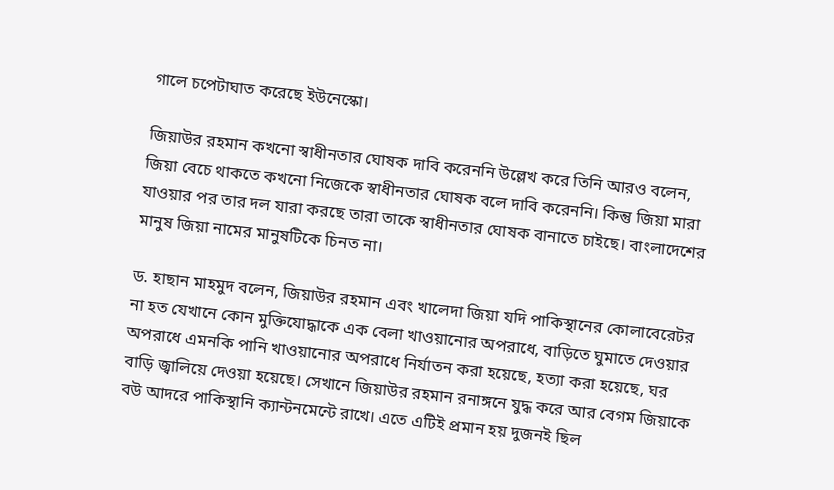গালে চপেটাঘাত করেছে ইউনেস্কো।

জিয়াউর রহমান কখনো স্বাধীনতার ঘোষক দাবি করেননি উল্লেখ করে তিনি আরও বলেন, জিয়া বেচে থাকতে কখনো নিজেকে স্বাধীনতার ঘোষক বলে দাবি করেননি। কিন্তু জিয়া মারা যাওয়ার পর তার দল যারা করছে তারা তাকে স্বাধীনতার ঘোষক বানাতে চাইছে। বাংলাদেশের মানুষ জিয়া নামের মানুষটিকে চিনত না।

ড. হাছান মাহমুদ বলেন, জিয়াউর রহমান এবং খালেদা জিয়া যদি পাকিস্থানের কোলাবেরেটর না হত যেখানে কোন মুক্তিযোদ্ধাকে এক বেলা খাওয়ানোর অপরাধে, বাড়িতে ঘুমাতে দেওয়ার অপরাধে এমনকি পানি খাওয়ানোর অপরাধে নির্যাতন করা হয়েছে, হত্যা করা হয়েছে, ঘর বাড়ি জ্বালিয়ে দেওয়া হয়েছে। সেখানে জিয়াউর রহমান রনাঙ্গনে যুদ্ধ করে আর বেগম জিয়াকে বউ আদরে পাকিস্থানি ক্যান্টনমেন্টে রাখে। এতে এটিই প্রমান হয় দুজনই ছিল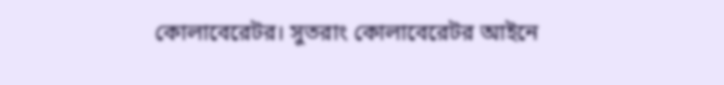কোলাবেরেটর। সুতরাং কোলাবেরেটর আইনে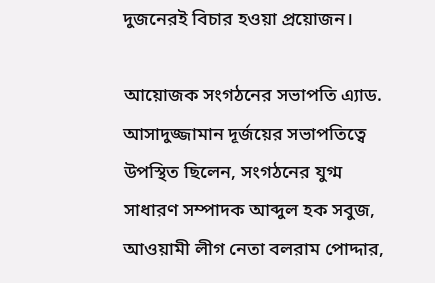দুজনেরই বিচার হওয়া প্রয়োজন।

আয়োজক সংগঠনের সভাপতি এ্যাড. আসাদুজ্জামান দূর্জয়ের সভাপতিত্বে উপস্থিত ছিলেন, সংগঠনের যুগ্ম সাধারণ সম্পাদক আব্দুল হক সবুজ, আওয়ামী লীগ নেতা বলরাম পোদ্দার,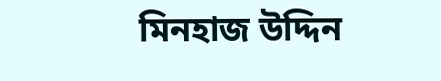মিনহাজ উদ্দিন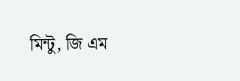মিন্টু, জি এম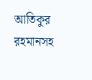আতিকুর রহমানসহ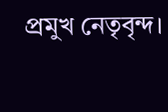প্রমুখ নেতৃবৃন্দ।